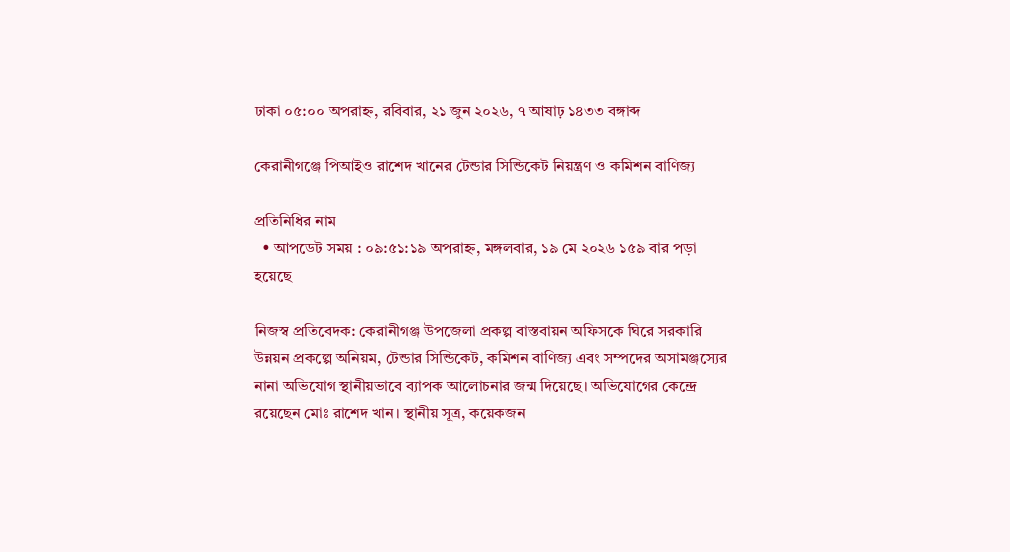ঢাকা ০৫:০০ অপরাহ্ন, রবিবার, ২১ জুন ২০২৬, ৭ আষাঢ় ১৪৩৩ বঙ্গাব্দ

কেরানীগঞ্জে পিআইও রাশেদ খানের টেন্ডার সিন্ডিকেট নিয়ন্ত্রণ ও কমিশন বাণিজ্য

প্রতিনিধির নাম
  • আপডেট সময় : ০৯:৫১:১৯ অপরাহ্ন, মঙ্গলবার, ১৯ মে ২০২৬ ১৫৯ বার পড়া হয়েছে

নিজস্ব প্রতিবেদক: কেরানীগঞ্জ উপজেলা প্রকল্প বাস্তবায়ন অফিসকে ঘিরে সরকারি উন্নয়ন প্রকল্পে অনিয়ম, টেন্ডার সিন্ডিকেট, কমিশন বাণিজ্য এবং সম্পদের অসামঞ্জস্যের নানা অভিযোগ স্থানীয়ভাবে ব্যাপক আলোচনার জন্ম দিয়েছে। অভিযোগের কেন্দ্রে রয়েছেন মোঃ রাশেদ খান। স্থানীয় সূত্র, কয়েকজন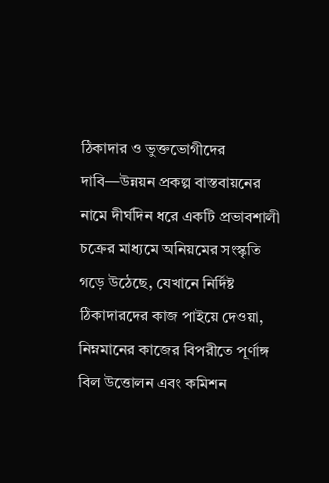ঠিকাদার ও ভুক্তভোগীদের দাবি—উন্নয়ন প্রকল্প বাস্তবায়নের নামে দীর্ঘদিন ধরে একটি প্রভাবশালী চক্রের মাধ্যমে অনিয়মের সংস্কৃতি গড়ে উঠেছে, যেখানে নির্দিষ্ট ঠিকাদারদের কাজ পাইয়ে দেওয়া, নিম্নমানের কাজের বিপরীতে পূর্ণাঙ্গ বিল উত্তোলন এবং কমিশন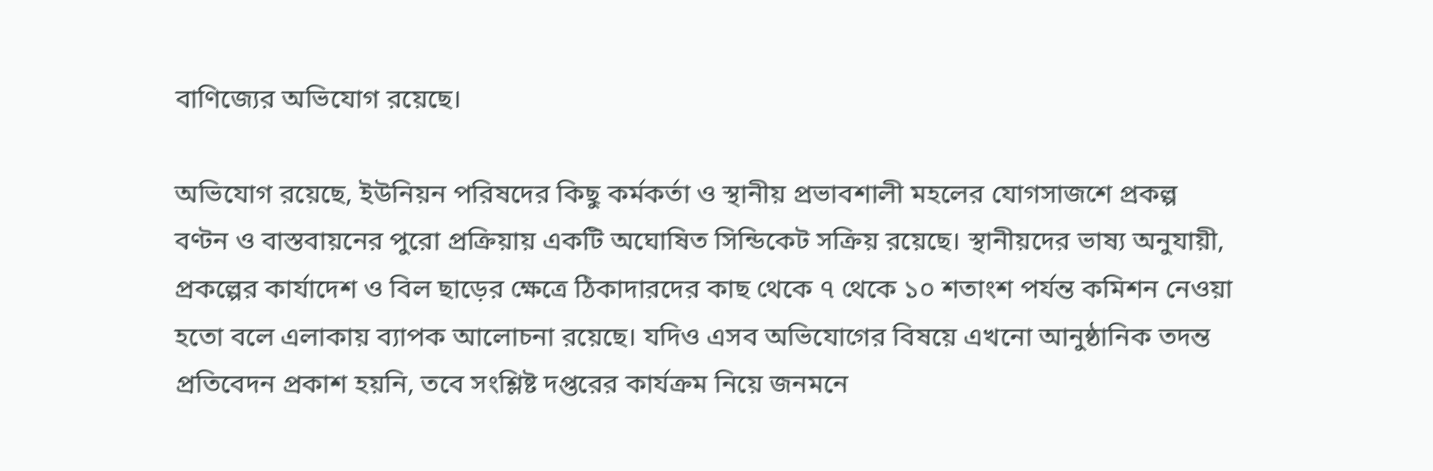বাণিজ্যের অভিযোগ রয়েছে।

অভিযোগ রয়েছে, ইউনিয়ন পরিষদের কিছু কর্মকর্তা ও স্থানীয় প্রভাবশালী মহলের যোগসাজশে প্রকল্প বণ্টন ও বাস্তবায়নের পুরো প্রক্রিয়ায় একটি অঘোষিত সিন্ডিকেট সক্রিয় রয়েছে। স্থানীয়দের ভাষ্য অনুযায়ী, প্রকল্পের কার্যাদেশ ও বিল ছাড়ের ক্ষেত্রে ঠিকাদারদের কাছ থেকে ৭ থেকে ১০ শতাংশ পর্যন্ত কমিশন নেওয়া হতো বলে এলাকায় ব্যাপক আলোচনা রয়েছে। যদিও এসব অভিযোগের বিষয়ে এখনো আনুষ্ঠানিক তদন্ত প্রতিবেদন প্রকাশ হয়নি, তবে সংশ্লিষ্ট দপ্তরের কার্যক্রম নিয়ে জনমনে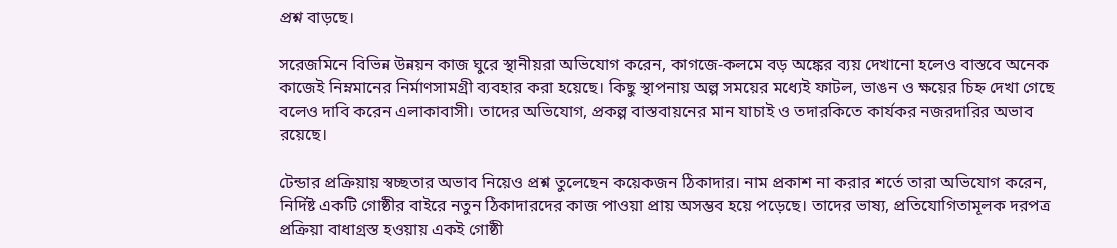প্রশ্ন বাড়ছে।

সরেজমিনে বিভিন্ন উন্নয়ন কাজ ঘুরে স্থানীয়রা অভিযোগ করেন, কাগজে-কলমে বড় অঙ্কের ব্যয় দেখানো হলেও বাস্তবে অনেক কাজেই নিম্নমানের নির্মাণসামগ্রী ব্যবহার করা হয়েছে। কিছু স্থাপনায় অল্প সময়ের মধ্যেই ফাটল, ভাঙন ও ক্ষয়ের চিহ্ন দেখা গেছে বলেও দাবি করেন এলাকাবাসী। তাদের অভিযোগ, প্রকল্প বাস্তবায়নের মান যাচাই ও তদারকিতে কার্যকর নজরদারির অভাব রয়েছে।

টেন্ডার প্রক্রিয়ায় স্বচ্ছতার অভাব নিয়েও প্রশ্ন তুলেছেন কয়েকজন ঠিকাদার। নাম প্রকাশ না করার শর্তে তারা অভিযোগ করেন, নির্দিষ্ট একটি গোষ্ঠীর বাইরে নতুন ঠিকাদারদের কাজ পাওয়া প্রায় অসম্ভব হয়ে পড়েছে। তাদের ভাষ্য, প্রতিযোগিতামূলক দরপত্র প্রক্রিয়া বাধাগ্রস্ত হওয়ায় একই গোষ্ঠী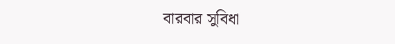বারবার সুবিধা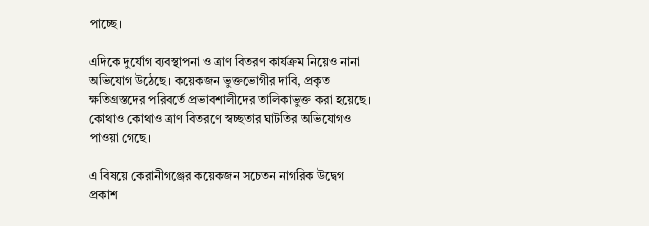পাচ্ছে।

এদিকে দুর্যোগ ব্যবস্থাপনা ও ত্রাণ বিতরণ কার্যক্রম নিয়েও নানা অভিযোগ উঠেছে। কয়েকজন ভুক্তভোগীর দাবি, প্রকৃত ক্ষতিগ্রস্তদের পরিবর্তে প্রভাবশালীদের তালিকাভুক্ত করা হয়েছে। কোথাও কোথাও ত্রাণ বিতরণে স্বচ্ছতার ঘাটতির অভিযোগও পাওয়া গেছে।

এ বিষয়ে কেরানীগঞ্জের কয়েকজন সচেতন নাগরিক উদ্বেগ প্রকাশ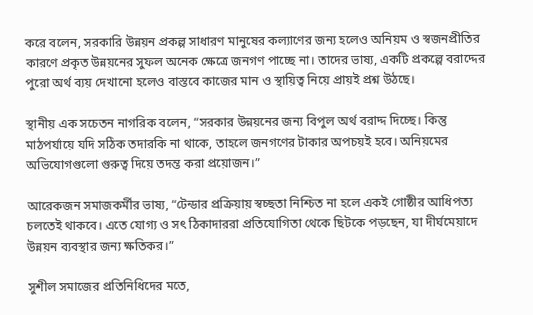করে বলেন, সরকারি উন্নয়ন প্রকল্প সাধারণ মানুষের কল্যাণের জন্য হলেও অনিয়ম ও স্বজনপ্রীতির কারণে প্রকৃত উন্নয়নের সুফল অনেক ক্ষেত্রে জনগণ পাচ্ছে না। তাদের ভাষ্য, একটি প্রকল্পে বরাদ্দের পুরো অর্থ ব্যয় দেখানো হলেও বাস্তবে কাজের মান ও স্থায়িত্ব নিয়ে প্রায়ই প্রশ্ন উঠছে।

স্থানীয় এক সচেতন নাগরিক বলেন, “সরকার উন্নয়নের জন্য বিপুল অর্থ বরাদ্দ দিচ্ছে। কিন্তু মাঠপর্যায়ে যদি সঠিক তদারকি না থাকে, তাহলে জনগণের টাকার অপচয়ই হবে। অনিয়মের অভিযোগগুলো গুরুত্ব দিয়ে তদন্ত করা প্রয়োজন।”

আরেকজন সমাজকর্মীর ভাষ্য, “টেন্ডার প্রক্রিয়ায় স্বচ্ছতা নিশ্চিত না হলে একই গোষ্ঠীর আধিপত্য চলতেই থাকবে। এতে যোগ্য ও সৎ ঠিকাদাররা প্রতিযোগিতা থেকে ছিটকে পড়ছেন, যা দীর্ঘমেয়াদে উন্নয়ন ব্যবস্থার জন্য ক্ষতিকর।”

সুশীল সমাজের প্রতিনিধিদের মতে,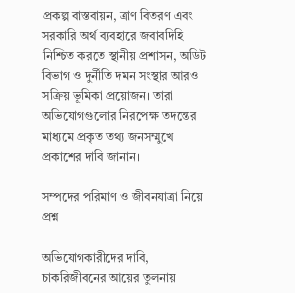প্রকল্প বাস্তবায়ন, ত্রাণ বিতরণ এবং সরকারি অর্থ ব্যবহারে জবাবদিহি নিশ্চিত করতে স্থানীয় প্রশাসন, অডিট বিভাগ ও দুর্নীতি দমন সংস্থার আরও সক্রিয় ভূমিকা প্রয়োজন। তারা অভিযোগগুলোর নিরপেক্ষ তদন্তের মাধ্যমে প্রকৃত তথ্য জনসম্মুখে প্রকাশের দাবি জানান।

সম্পদের পরিমাণ ও জীবনযাত্রা নিয়ে প্রশ্ন

অভিযোগকারীদের দাবি, চাকরিজীবনের আয়ের তুলনায়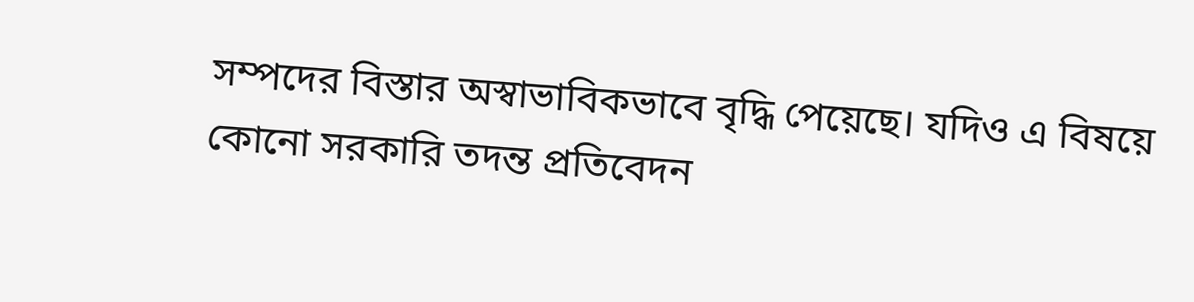সম্পদের বিস্তার অস্বাভাবিকভাবে বৃদ্ধি পেয়েছে। যদিও এ বিষয়ে কোনো সরকারি তদন্ত প্রতিবেদন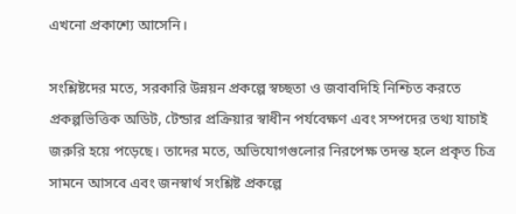এখনো প্রকাশ্যে আসেনি।

সংশ্লিষ্টদের মতে, সরকারি উন্নয়ন প্রকল্পে স্বচ্ছতা ও জবাবদিহি নিশ্চিত করতে প্রকল্পভিত্তিক অডিট, টেন্ডার প্রক্রিয়ার স্বাধীন পর্যবেক্ষণ এবং সম্পদের তথ্য যাচাই জরুরি হয়ে পড়েছে। তাদের মতে, অভিযোগগুলোর নিরপেক্ষ তদন্ত হলে প্রকৃত চিত্র সামনে আসবে এবং জনস্বার্থ সংশ্লিষ্ট প্রকল্পে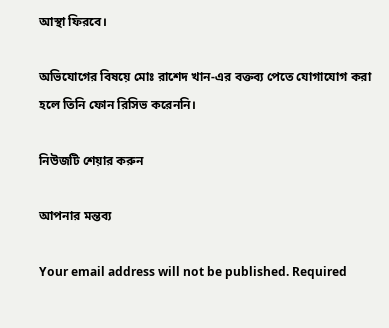আস্থা ফিরবে।

অভিযোগের বিষয়ে মোঃ রাশেদ খান-এর বক্তব্য পেতে যোগাযোগ করা হলে তিনি ফোন রিসিভ করেননি।

নিউজটি শেয়ার করুন

আপনার মন্তব্য

Your email address will not be published. Required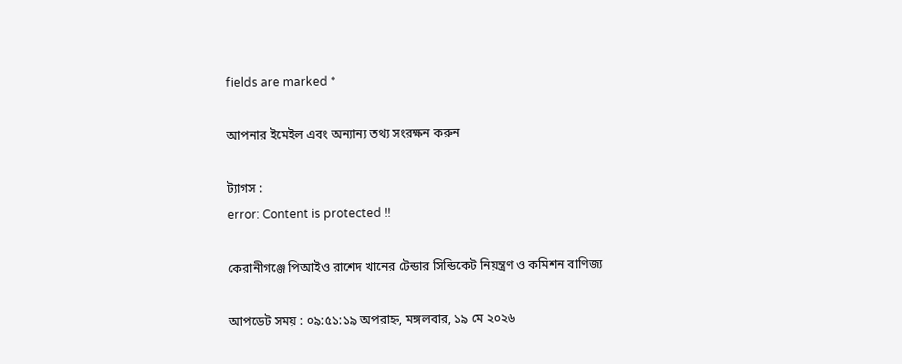fields are marked *

আপনার ইমেইল এবং অন্যান্য তথ্য সংরক্ষন করুন

ট্যাগস :
error: Content is protected !!

কেরানীগঞ্জে পিআইও রাশেদ খানের টেন্ডার সিন্ডিকেট নিয়ন্ত্রণ ও কমিশন বাণিজ্য

আপডেট সময় : ০৯:৫১:১৯ অপরাহ্ন, মঙ্গলবার, ১৯ মে ২০২৬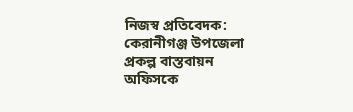নিজস্ব প্রতিবেদক: কেরানীগঞ্জ উপজেলা প্রকল্প বাস্তবায়ন অফিসকে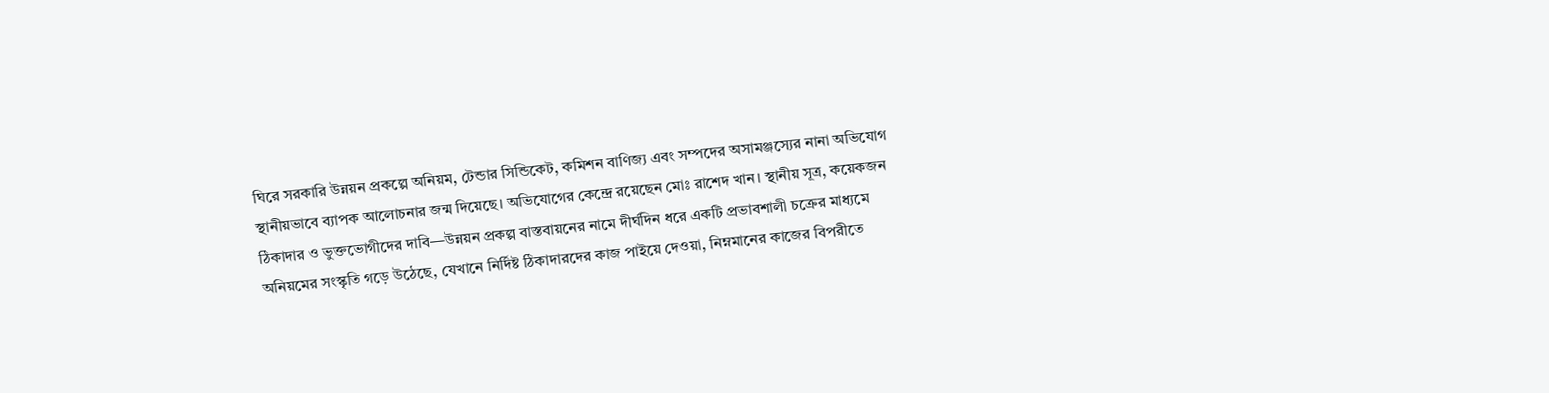ঘিরে সরকারি উন্নয়ন প্রকল্পে অনিয়ম, টেন্ডার সিন্ডিকেট, কমিশন বাণিজ্য এবং সম্পদের অসামঞ্জস্যের নানা অভিযোগ স্থানীয়ভাবে ব্যাপক আলোচনার জন্ম দিয়েছে। অভিযোগের কেন্দ্রে রয়েছেন মোঃ রাশেদ খান। স্থানীয় সূত্র, কয়েকজন ঠিকাদার ও ভুক্তভোগীদের দাবি—উন্নয়ন প্রকল্প বাস্তবায়নের নামে দীর্ঘদিন ধরে একটি প্রভাবশালী চক্রের মাধ্যমে অনিয়মের সংস্কৃতি গড়ে উঠেছে, যেখানে নির্দিষ্ট ঠিকাদারদের কাজ পাইয়ে দেওয়া, নিম্নমানের কাজের বিপরীতে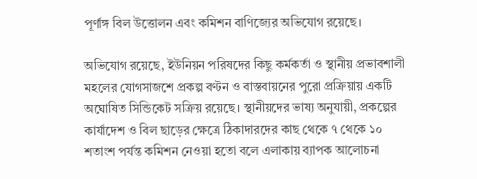পূর্ণাঙ্গ বিল উত্তোলন এবং কমিশন বাণিজ্যের অভিযোগ রয়েছে।

অভিযোগ রয়েছে, ইউনিয়ন পরিষদের কিছু কর্মকর্তা ও স্থানীয় প্রভাবশালী মহলের যোগসাজশে প্রকল্প বণ্টন ও বাস্তবায়নের পুরো প্রক্রিয়ায় একটি অঘোষিত সিন্ডিকেট সক্রিয় রয়েছে। স্থানীয়দের ভাষ্য অনুযায়ী, প্রকল্পের কার্যাদেশ ও বিল ছাড়ের ক্ষেত্রে ঠিকাদারদের কাছ থেকে ৭ থেকে ১০ শতাংশ পর্যন্ত কমিশন নেওয়া হতো বলে এলাকায় ব্যাপক আলোচনা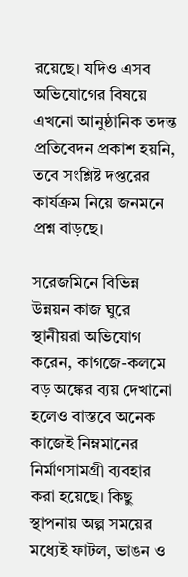রয়েছে। যদিও এসব অভিযোগের বিষয়ে এখনো আনুষ্ঠানিক তদন্ত প্রতিবেদন প্রকাশ হয়নি, তবে সংশ্লিষ্ট দপ্তরের কার্যক্রম নিয়ে জনমনে প্রশ্ন বাড়ছে।

সরেজমিনে বিভিন্ন উন্নয়ন কাজ ঘুরে স্থানীয়রা অভিযোগ করেন, কাগজে-কলমে বড় অঙ্কের ব্যয় দেখানো হলেও বাস্তবে অনেক কাজেই নিম্নমানের নির্মাণসামগ্রী ব্যবহার করা হয়েছে। কিছু স্থাপনায় অল্প সময়ের মধ্যেই ফাটল, ভাঙন ও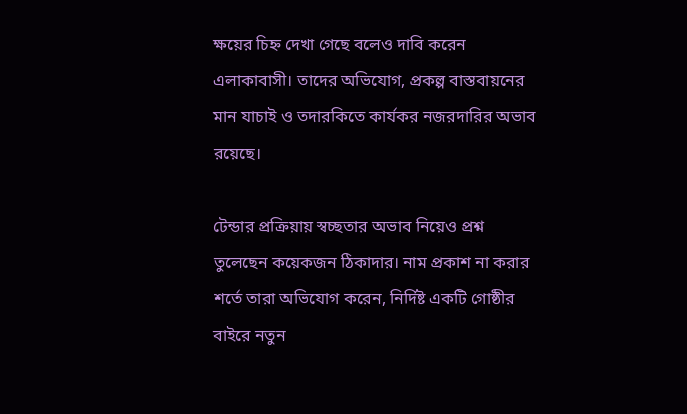ক্ষয়ের চিহ্ন দেখা গেছে বলেও দাবি করেন এলাকাবাসী। তাদের অভিযোগ, প্রকল্প বাস্তবায়নের মান যাচাই ও তদারকিতে কার্যকর নজরদারির অভাব রয়েছে।

টেন্ডার প্রক্রিয়ায় স্বচ্ছতার অভাব নিয়েও প্রশ্ন তুলেছেন কয়েকজন ঠিকাদার। নাম প্রকাশ না করার শর্তে তারা অভিযোগ করেন, নির্দিষ্ট একটি গোষ্ঠীর বাইরে নতুন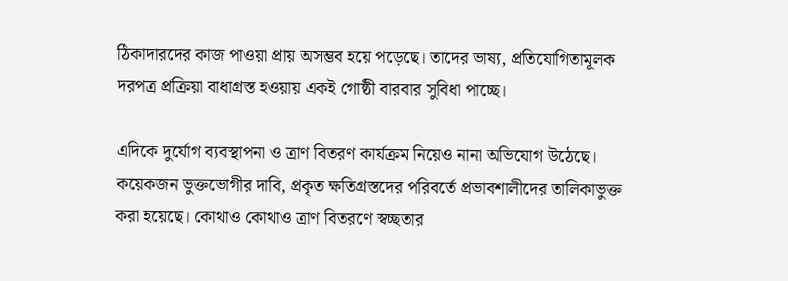ঠিকাদারদের কাজ পাওয়া প্রায় অসম্ভব হয়ে পড়েছে। তাদের ভাষ্য, প্রতিযোগিতামূলক দরপত্র প্রক্রিয়া বাধাগ্রস্ত হওয়ায় একই গোষ্ঠী বারবার সুবিধা পাচ্ছে।

এদিকে দুর্যোগ ব্যবস্থাপনা ও ত্রাণ বিতরণ কার্যক্রম নিয়েও নানা অভিযোগ উঠেছে। কয়েকজন ভুক্তভোগীর দাবি, প্রকৃত ক্ষতিগ্রস্তদের পরিবর্তে প্রভাবশালীদের তালিকাভুক্ত করা হয়েছে। কোথাও কোথাও ত্রাণ বিতরণে স্বচ্ছতার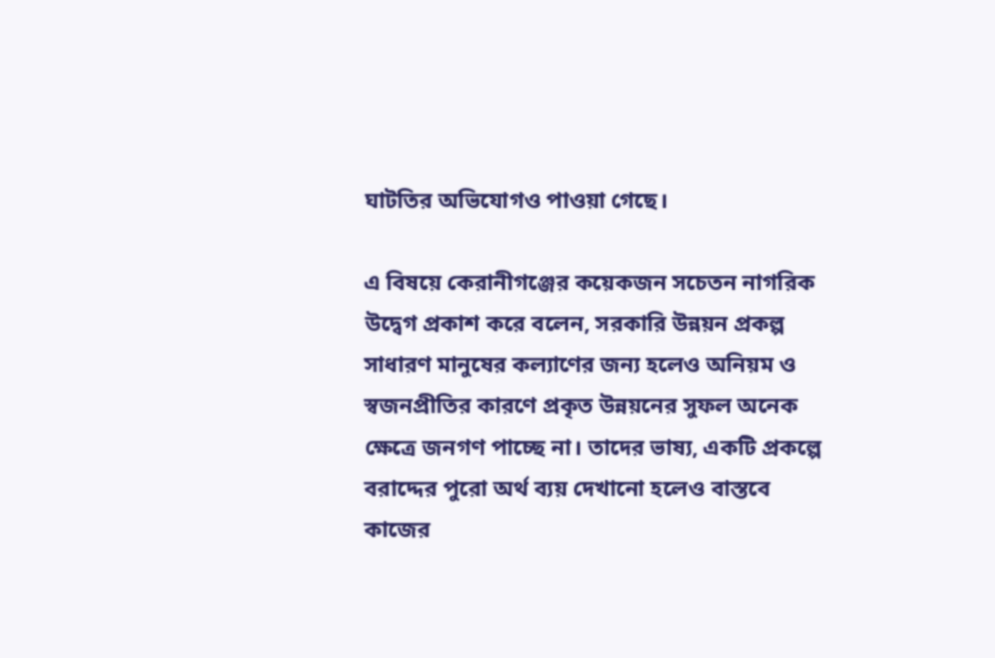ঘাটতির অভিযোগও পাওয়া গেছে।

এ বিষয়ে কেরানীগঞ্জের কয়েকজন সচেতন নাগরিক উদ্বেগ প্রকাশ করে বলেন, সরকারি উন্নয়ন প্রকল্প সাধারণ মানুষের কল্যাণের জন্য হলেও অনিয়ম ও স্বজনপ্রীতির কারণে প্রকৃত উন্নয়নের সুফল অনেক ক্ষেত্রে জনগণ পাচ্ছে না। তাদের ভাষ্য, একটি প্রকল্পে বরাদ্দের পুরো অর্থ ব্যয় দেখানো হলেও বাস্তবে কাজের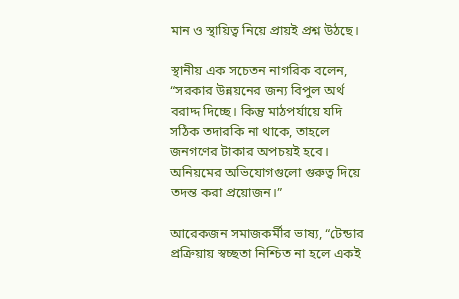মান ও স্থায়িত্ব নিয়ে প্রায়ই প্রশ্ন উঠছে।

স্থানীয় এক সচেতন নাগরিক বলেন, “সরকার উন্নয়নের জন্য বিপুল অর্থ বরাদ্দ দিচ্ছে। কিন্তু মাঠপর্যায়ে যদি সঠিক তদারকি না থাকে, তাহলে জনগণের টাকার অপচয়ই হবে। অনিয়মের অভিযোগগুলো গুরুত্ব দিয়ে তদন্ত করা প্রয়োজন।”

আরেকজন সমাজকর্মীর ভাষ্য, “টেন্ডার প্রক্রিয়ায় স্বচ্ছতা নিশ্চিত না হলে একই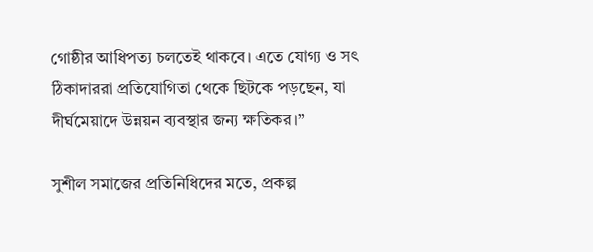গোষ্ঠীর আধিপত্য চলতেই থাকবে। এতে যোগ্য ও সৎ ঠিকাদাররা প্রতিযোগিতা থেকে ছিটকে পড়ছেন, যা দীর্ঘমেয়াদে উন্নয়ন ব্যবস্থার জন্য ক্ষতিকর।”

সুশীল সমাজের প্রতিনিধিদের মতে, প্রকল্প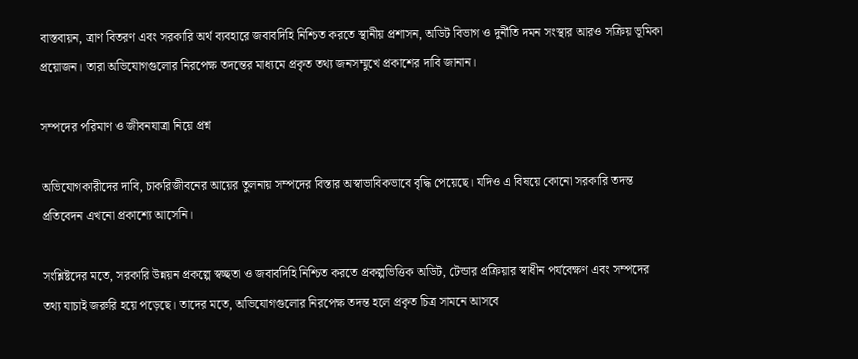বাস্তবায়ন, ত্রাণ বিতরণ এবং সরকারি অর্থ ব্যবহারে জবাবদিহি নিশ্চিত করতে স্থানীয় প্রশাসন, অডিট বিভাগ ও দুর্নীতি দমন সংস্থার আরও সক্রিয় ভূমিকা প্রয়োজন। তারা অভিযোগগুলোর নিরপেক্ষ তদন্তের মাধ্যমে প্রকৃত তথ্য জনসম্মুখে প্রকাশের দাবি জানান।

সম্পদের পরিমাণ ও জীবনযাত্রা নিয়ে প্রশ্ন

অভিযোগকারীদের দাবি, চাকরিজীবনের আয়ের তুলনায় সম্পদের বিস্তার অস্বাভাবিকভাবে বৃদ্ধি পেয়েছে। যদিও এ বিষয়ে কোনো সরকারি তদন্ত প্রতিবেদন এখনো প্রকাশ্যে আসেনি।

সংশ্লিষ্টদের মতে, সরকারি উন্নয়ন প্রকল্পে স্বচ্ছতা ও জবাবদিহি নিশ্চিত করতে প্রকল্পভিত্তিক অডিট, টেন্ডার প্রক্রিয়ার স্বাধীন পর্যবেক্ষণ এবং সম্পদের তথ্য যাচাই জরুরি হয়ে পড়েছে। তাদের মতে, অভিযোগগুলোর নিরপেক্ষ তদন্ত হলে প্রকৃত চিত্র সামনে আসবে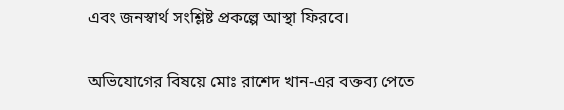এবং জনস্বার্থ সংশ্লিষ্ট প্রকল্পে আস্থা ফিরবে।

অভিযোগের বিষয়ে মোঃ রাশেদ খান-এর বক্তব্য পেতে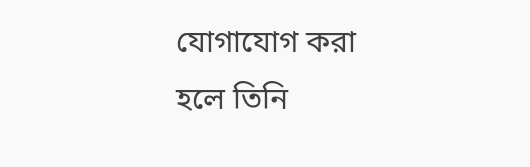যোগাযোগ করা হলে তিনি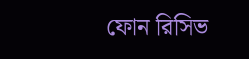ফোন রিসিভ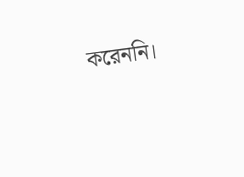করেননি।